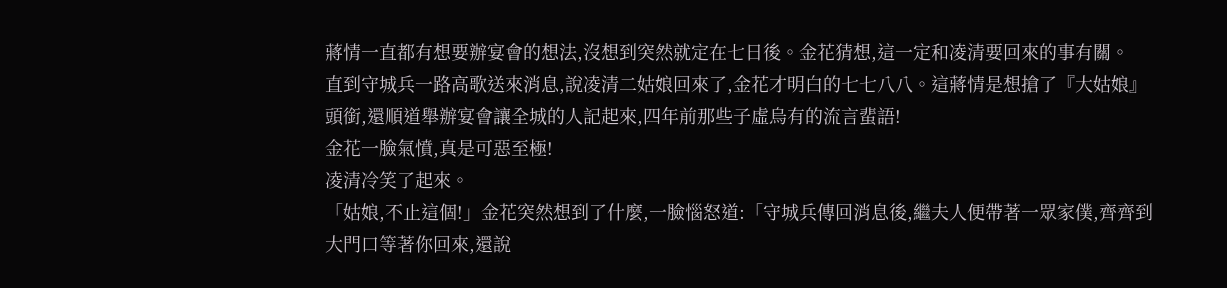蔣情一直都有想要辦宴會的想法,沒想到突然就定在七日後。金花猜想,這一定和凌清要回來的事有關。
直到守城兵一路高歌送來消息,說凌清二姑娘回來了,金花才明白的七七八八。這蔣情是想搶了『大姑娘』頭銜,還順道舉辦宴會讓全城的人記起來,四年前那些子虛烏有的流言蜚語!
金花一臉氣憤,真是可惡至極!
凌清冷笑了起來。
「姑娘,不止這個!」金花突然想到了什麼,一臉惱怒道:「守城兵傳回消息後,繼夫人便帶著一眾家僕,齊齊到大門口等著你回來,還說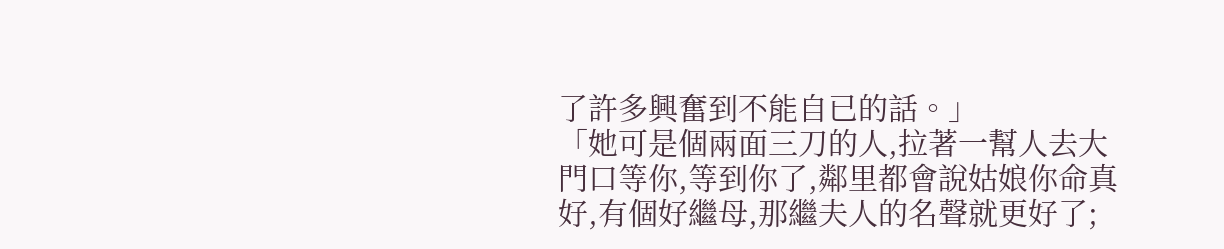了許多興奮到不能自已的話。」
「她可是個兩面三刀的人,拉著一幫人去大門口等你,等到你了,鄰里都會說姑娘你命真好,有個好繼母,那繼夫人的名聲就更好了;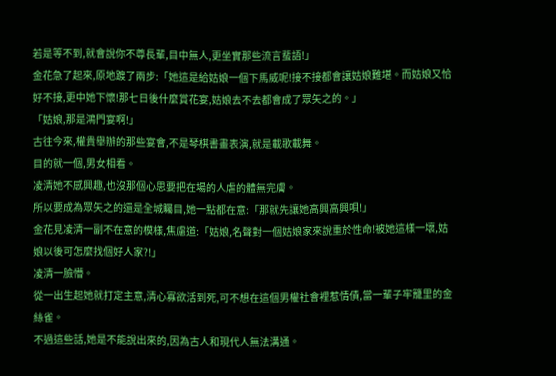若是等不到,就會說你不尊長輩,目中無人,更坐實那些流言蜚語!」
金花急了起來,原地踱了兩步:「她這是給姑娘一個下馬威呢!接不接都會讓姑娘難堪。而姑娘又恰好不接,更中她下懷!那七日後什麼賞花宴,姑娘去不去都會成了眾矢之的。」
「姑娘,那是鴻門宴啊!」
古往今來,權貴舉辦的那些宴會,不是琴棋書畫表演,就是載歌載舞。
目的就一個,男女相看。
凌清她不感興趣,也沒那個心思要把在場的人虐的體無完膚。
所以要成為眾矢之的還是全城矚目,她一點都在意:「那就先讓她高興高興唄!」
金花見凌清一副不在意的模樣,焦慮道:「姑娘,名聲對一個姑娘家來說重於性命!被她這樣一壞,姑娘以後可怎麼找個好人家?!」
凌清一臉懵。
從一出生起她就打定主意,清心寡欲活到死,可不想在這個男權社會裡惹情債,當一輩子牢籠里的金絲雀。
不過這些話,她是不能說出來的,因為古人和現代人無法溝通。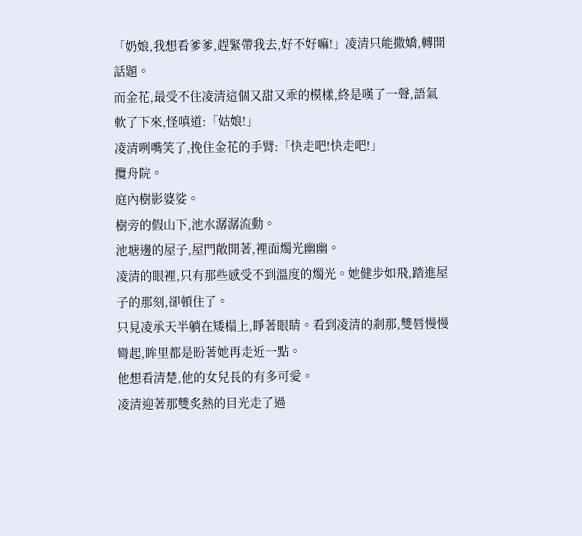「奶娘,我想看爹爹,趕緊帶我去,好不好嘛!」凌清只能撒嬌,轉開話題。
而金花,最受不住凌清這個又甜又乖的模樣,終是嘆了一聲,語氣軟了下來,怪嗔道:「姑娘!」
凌清咧嘴笑了,挽住金花的手臂:「快走吧!快走吧!」
攬舟院。
庭內樹影婆娑。
樹旁的假山下,池水潺潺流動。
池塘邊的屋子,屋門敞開著,裡面燭光幽幽。
凌清的眼裡,只有那些感受不到溫度的燭光。她健步如飛,踏進屋子的那刻,卻頓住了。
只見凌承天半躺在矮榻上,睜著眼睛。看到凌清的剎那,雙唇慢慢彎起,眸里都是盼著她再走近一點。
他想看清楚,他的女兒長的有多可愛。
凌清迎著那雙炙熱的目光走了過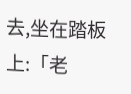去,坐在踏板上:「老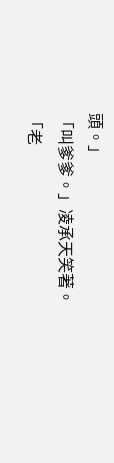頭。」
「叫爹爹。」凌承天笑著。
「老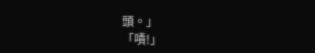頭。」
「嘖!」